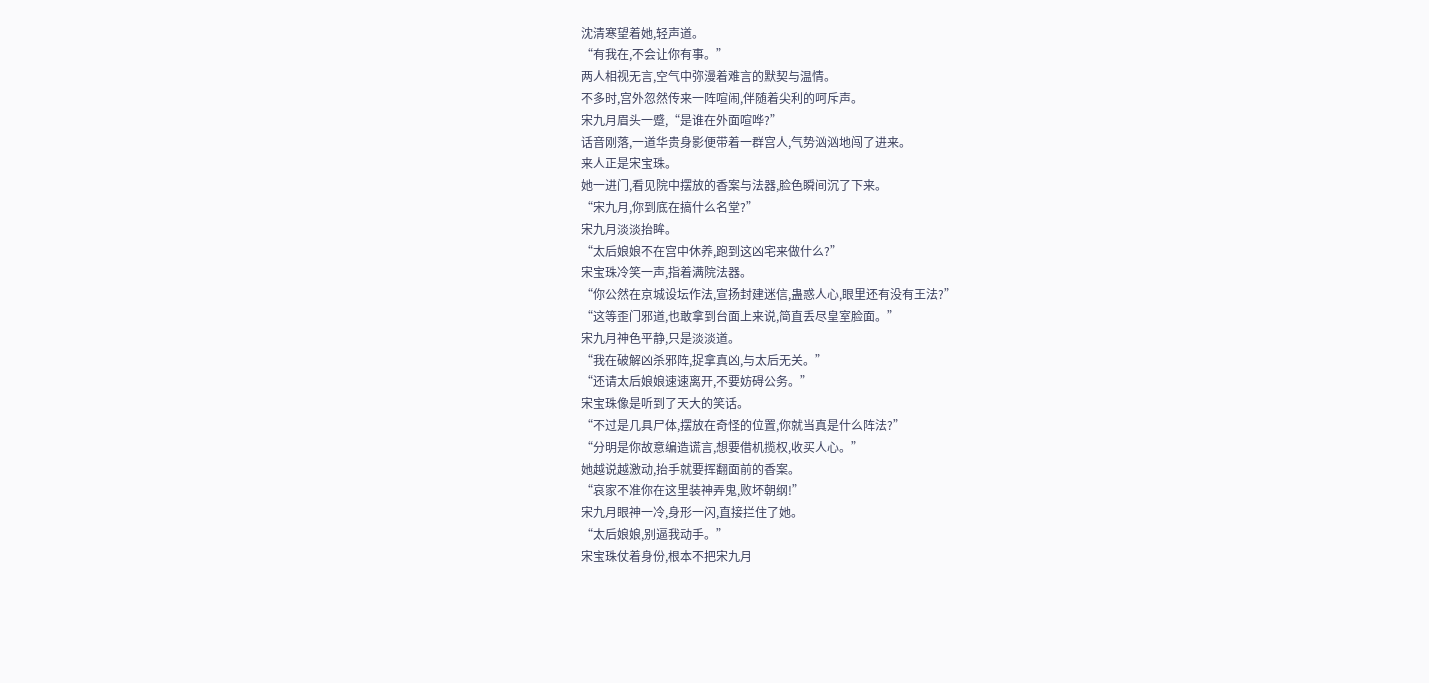沈清寒望着她,轻声道。
“有我在,不会让你有事。”
两人相视无言,空气中弥漫着难言的默契与温情。
不多时,宫外忽然传来一阵喧闹,伴随着尖利的呵斥声。
宋九月眉头一蹙,“是谁在外面喧哗?”
话音刚落,一道华贵身影便带着一群宫人,气势汹汹地闯了进来。
来人正是宋宝珠。
她一进门,看见院中摆放的香案与法器,脸色瞬间沉了下来。
“宋九月,你到底在搞什么名堂?”
宋九月淡淡抬眸。
“太后娘娘不在宫中休养,跑到这凶宅来做什么?”
宋宝珠冷笑一声,指着满院法器。
“你公然在京城设坛作法,宣扬封建迷信,蛊惑人心,眼里还有没有王法?”
“这等歪门邪道,也敢拿到台面上来说,简直丢尽皇室脸面。”
宋九月神色平静,只是淡淡道。
“我在破解凶杀邪阵,捉拿真凶,与太后无关。”
“还请太后娘娘速速离开,不要妨碍公务。”
宋宝珠像是听到了天大的笑话。
“不过是几具尸体,摆放在奇怪的位置,你就当真是什么阵法?”
“分明是你故意编造谎言,想要借机揽权,收买人心。”
她越说越激动,抬手就要挥翻面前的香案。
“哀家不准你在这里装神弄鬼,败坏朝纲!”
宋九月眼神一冷,身形一闪,直接拦住了她。
“太后娘娘,别逼我动手。”
宋宝珠仗着身份,根本不把宋九月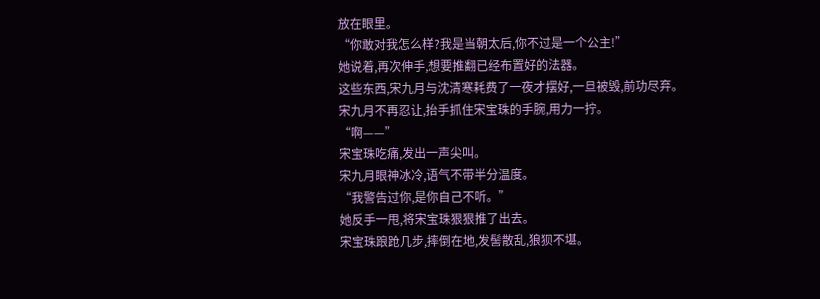放在眼里。
“你敢对我怎么样?我是当朝太后,你不过是一个公主!”
她说着,再次伸手,想要推翻已经布置好的法器。
这些东西,宋九月与沈清寒耗费了一夜才摆好,一旦被毁,前功尽弃。
宋九月不再忍让,抬手抓住宋宝珠的手腕,用力一拧。
“啊——”
宋宝珠吃痛,发出一声尖叫。
宋九月眼神冰冷,语气不带半分温度。
“我警告过你,是你自己不听。”
她反手一甩,将宋宝珠狠狠推了出去。
宋宝珠踉跄几步,摔倒在地,发髻散乱,狼狈不堪。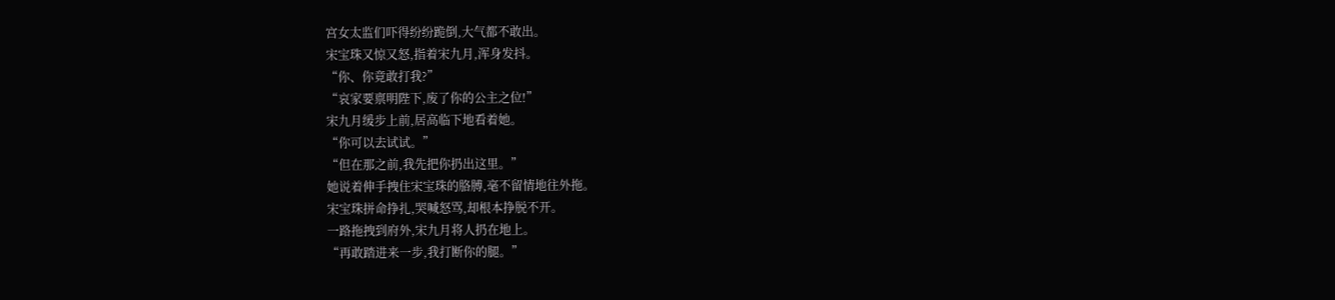宫女太监们吓得纷纷跪倒,大气都不敢出。
宋宝珠又惊又怒,指着宋九月,浑身发抖。
“你、你竟敢打我?”
“哀家要禀明陛下,废了你的公主之位!”
宋九月缓步上前,居高临下地看着她。
“你可以去试试。”
“但在那之前,我先把你扔出这里。”
她说着伸手拽住宋宝珠的胳膊,毫不留情地往外拖。
宋宝珠拼命挣扎,哭喊怒骂,却根本挣脱不开。
一路拖拽到府外,宋九月将人扔在地上。
“再敢踏进来一步,我打断你的腿。”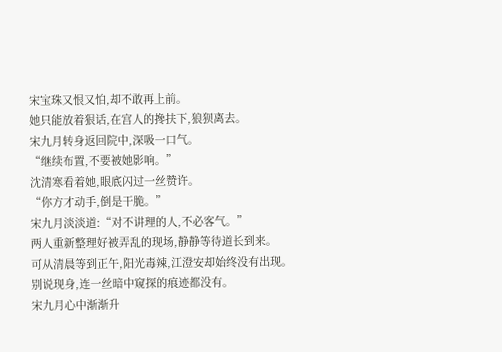宋宝珠又恨又怕,却不敢再上前。
她只能放着狠话,在宫人的搀扶下,狼狈离去。
宋九月转身返回院中,深吸一口气。
“继续布置,不要被她影响。”
沈清寒看着她,眼底闪过一丝赞许。
“你方才动手,倒是干脆。”
宋九月淡淡道:“对不讲理的人,不必客气。”
两人重新整理好被弄乱的现场,静静等待道长到来。
可从清晨等到正午,阳光毒辣,江澄安却始终没有出现。
别说现身,连一丝暗中窥探的痕迹都没有。
宋九月心中渐渐升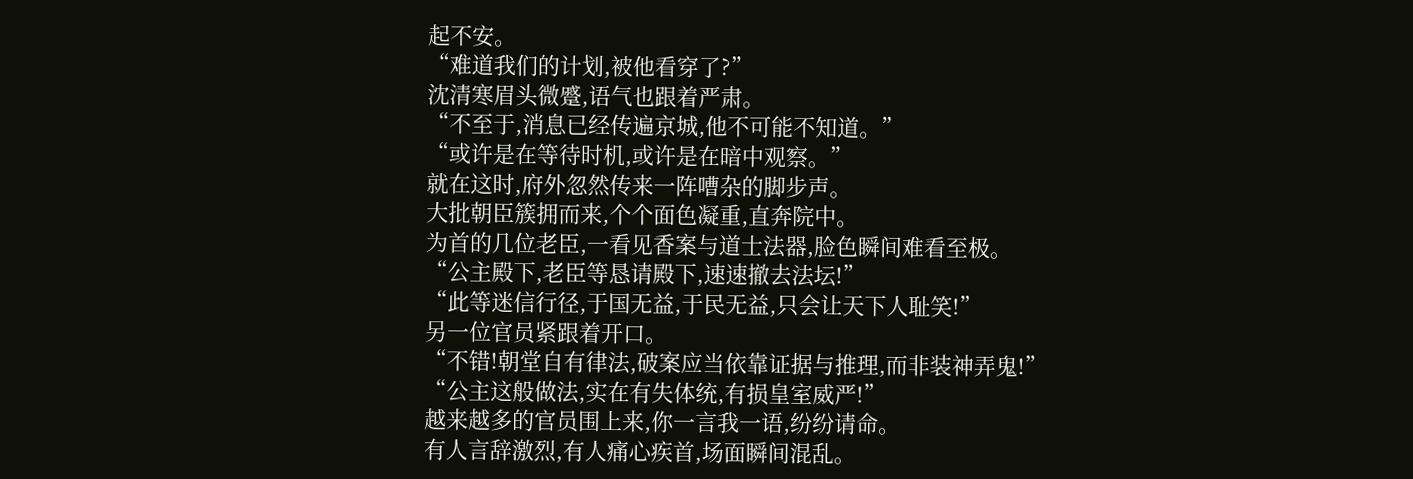起不安。
“难道我们的计划,被他看穿了?”
沈清寒眉头微蹙,语气也跟着严肃。
“不至于,消息已经传遍京城,他不可能不知道。”
“或许是在等待时机,或许是在暗中观察。”
就在这时,府外忽然传来一阵嘈杂的脚步声。
大批朝臣簇拥而来,个个面色凝重,直奔院中。
为首的几位老臣,一看见香案与道士法器,脸色瞬间难看至极。
“公主殿下,老臣等恳请殿下,速速撤去法坛!”
“此等迷信行径,于国无益,于民无益,只会让天下人耻笑!”
另一位官员紧跟着开口。
“不错!朝堂自有律法,破案应当依靠证据与推理,而非装神弄鬼!”
“公主这般做法,实在有失体统,有损皇室威严!”
越来越多的官员围上来,你一言我一语,纷纷请命。
有人言辞激烈,有人痛心疾首,场面瞬间混乱。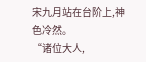宋九月站在台阶上,神色冷然。
“诸位大人,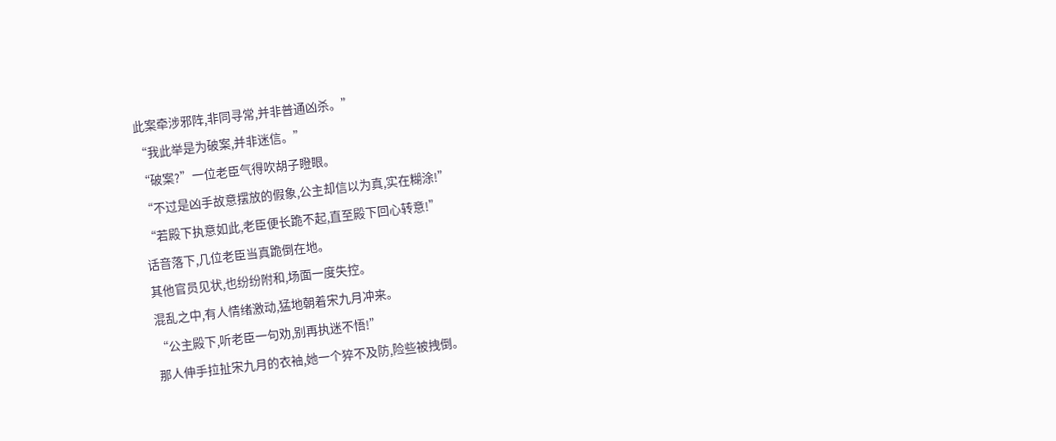此案牵涉邪阵,非同寻常,并非普通凶杀。”
“我此举是为破案,并非迷信。”
“破案?”一位老臣气得吹胡子瞪眼。
“不过是凶手故意摆放的假象,公主却信以为真,实在糊涂!”
“若殿下执意如此,老臣便长跪不起,直至殿下回心转意!”
话音落下,几位老臣当真跪倒在地。
其他官员见状,也纷纷附和,场面一度失控。
混乱之中,有人情绪激动,猛地朝着宋九月冲来。
“公主殿下,听老臣一句劝,别再执迷不悟!”
那人伸手拉扯宋九月的衣袖,她一个猝不及防,险些被拽倒。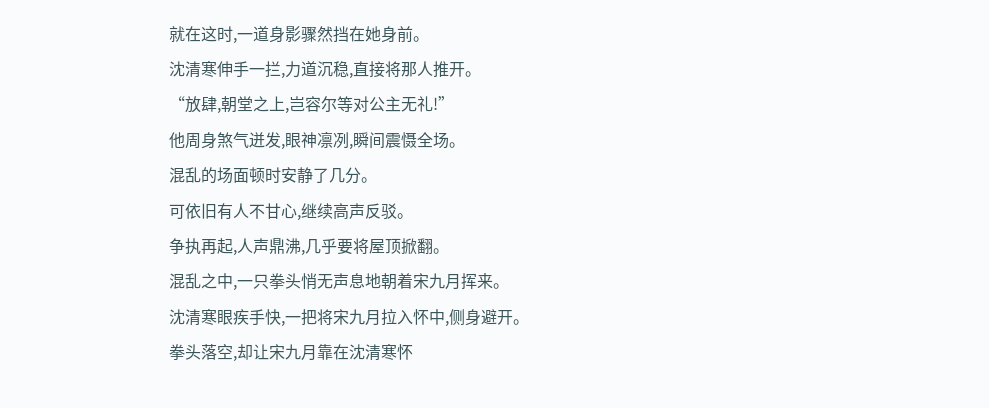就在这时,一道身影骤然挡在她身前。
沈清寒伸手一拦,力道沉稳,直接将那人推开。
“放肆,朝堂之上,岂容尔等对公主无礼!”
他周身煞气迸发,眼神凛冽,瞬间震慑全场。
混乱的场面顿时安静了几分。
可依旧有人不甘心,继续高声反驳。
争执再起,人声鼎沸,几乎要将屋顶掀翻。
混乱之中,一只拳头悄无声息地朝着宋九月挥来。
沈清寒眼疾手快,一把将宋九月拉入怀中,侧身避开。
拳头落空,却让宋九月靠在沈清寒怀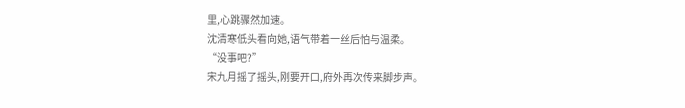里,心跳骤然加速。
沈清寒低头看向她,语气带着一丝后怕与温柔。
“没事吧?”
宋九月摇了摇头,刚要开口,府外再次传来脚步声。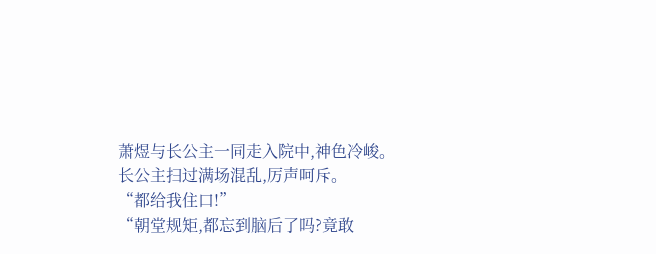萧煜与长公主一同走入院中,神色冷峻。
长公主扫过满场混乱,厉声呵斥。
“都给我住口!”
“朝堂规矩,都忘到脑后了吗?竟敢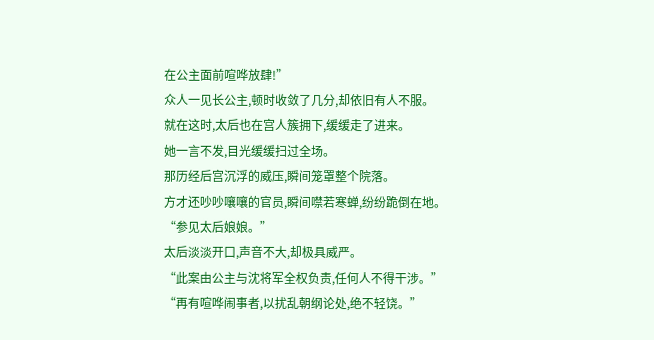在公主面前喧哗放肆!”
众人一见长公主,顿时收敛了几分,却依旧有人不服。
就在这时,太后也在宫人簇拥下,缓缓走了进来。
她一言不发,目光缓缓扫过全场。
那历经后宫沉浮的威压,瞬间笼罩整个院落。
方才还吵吵嚷嚷的官员,瞬间噤若寒蝉,纷纷跪倒在地。
“参见太后娘娘。”
太后淡淡开口,声音不大,却极具威严。
“此案由公主与沈将军全权负责,任何人不得干涉。”
“再有喧哗闹事者,以扰乱朝纲论处,绝不轻饶。”